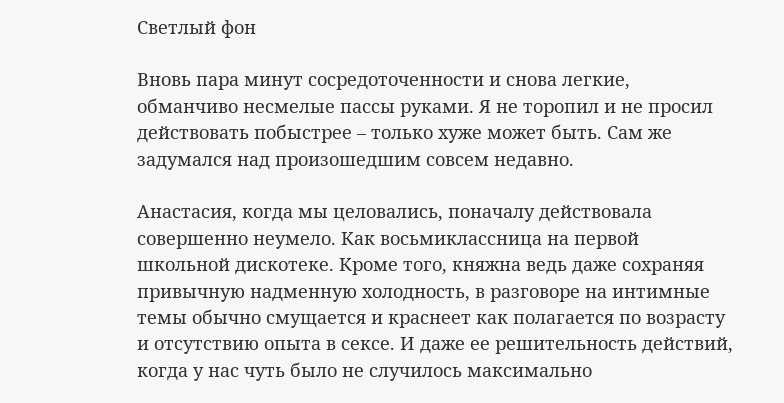Светлый фон

Вновь пара минут сосредоточенности и снова легкие, обманчиво несмелые пассы руками. Я не торопил и не просил действовать побыстрее – только хуже может быть. Сам же задумался над произошедшим совсем недавно.

Анастасия, когда мы целовались, поначалу действовала совершенно неумело. Как восьмиклассница на первой школьной дискотеке. Кроме того, княжна ведь даже сохраняя привычную надменную холодность, в разговоре на интимные темы обычно смущается и краснеет как полагается по возрасту и отсутствию опыта в сексе. И даже ее решительность действий, когда у нас чуть было не случилось максимально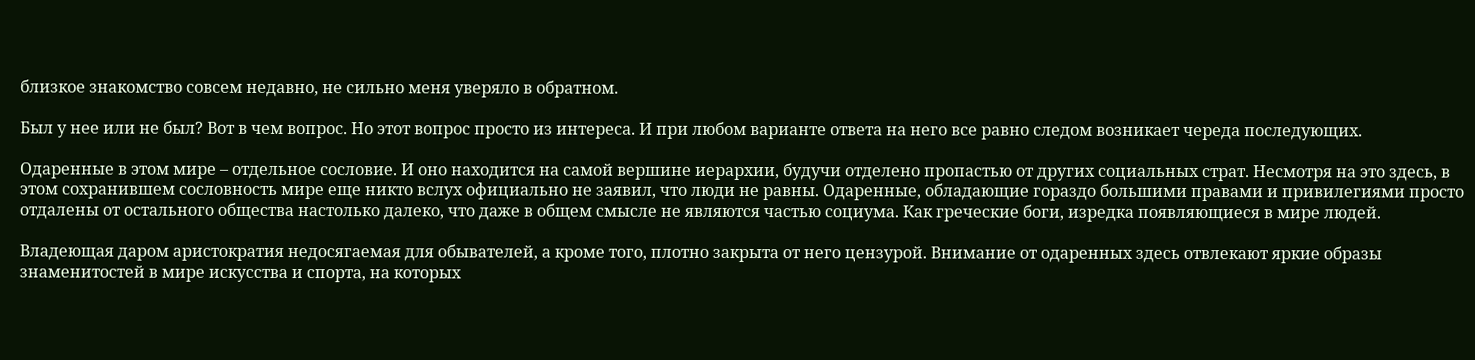близкое знакомство совсем недавно, не сильно меня уверяло в обратном.

Был у нее или не был? Вот в чем вопрос. Но этот вопрос просто из интереса. И при любом варианте ответа на него все равно следом возникает череда последующих.

Одаренные в этом мире – отдельное сословие. И оно находится на самой вершине иерархии, будучи отделено пропастью от других социальных страт. Несмотря на это здесь, в этом сохранившем сословность мире еще никто вслух официально не заявил, что люди не равны. Одаренные, обладающие гораздо большими правами и привилегиями просто отдалены от остального общества настолько далеко, что даже в общем смысле не являются частью социума. Как греческие боги, изредка появляющиеся в мире людей.

Владеющая даром аристократия недосягаемая для обывателей, а кроме того, плотно закрыта от него цензурой. Внимание от одаренных здесь отвлекают яркие образы знаменитостей в мире искусства и спорта, на которых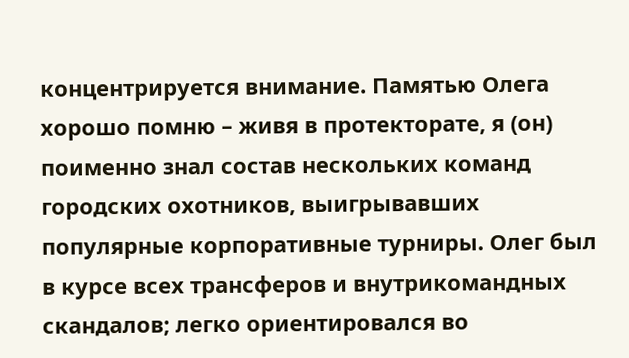концентрируется внимание. Памятью Олега хорошо помню – живя в протекторате, я (он) поименно знал состав нескольких команд городских охотников, выигрывавших популярные корпоративные турниры. Олег был в курсе всех трансферов и внутрикомандных скандалов; легко ориентировался во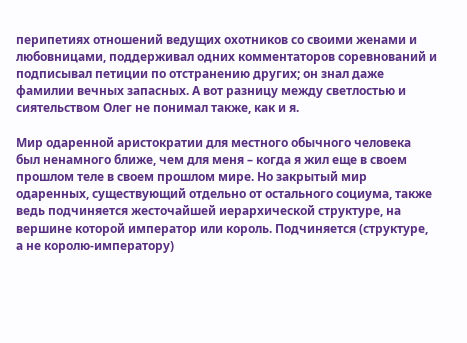перипетиях отношений ведущих охотников со своими женами и любовницами, поддерживал одних комментаторов соревнований и подписывал петиции по отстранению других; он знал даже фамилии вечных запасных. А вот разницу между светлостью и сиятельством Олег не понимал также, как и я.

Мир одаренной аристократии для местного обычного человека был ненамного ближе, чем для меня – когда я жил еще в своем прошлом теле в своем прошлом мире. Но закрытый мир одаренных, существующий отдельно от остального социума, также ведь подчиняется жесточайшей иерархической структуре, на вершине которой император или король. Подчиняется (структуре, а не королю-императору)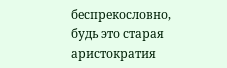беспрекословно, будь это старая аристократия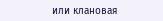или клановая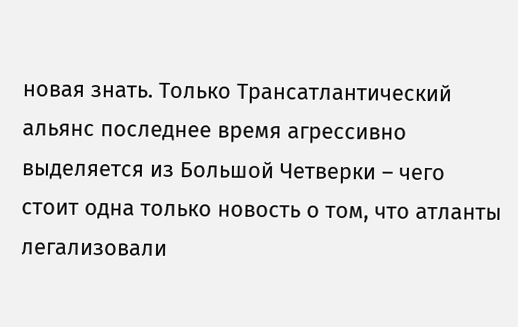новая знать. Только Трансатлантический альянс последнее время агрессивно выделяется из Большой Четверки – чего стоит одна только новость о том, что атланты легализовали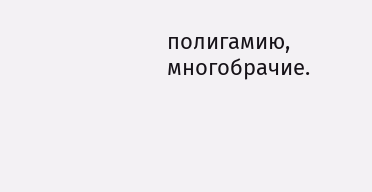полигамию, многобрачие.